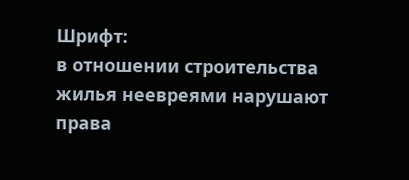Шрифт:
в отношении строительства жилья неевреями нарушают права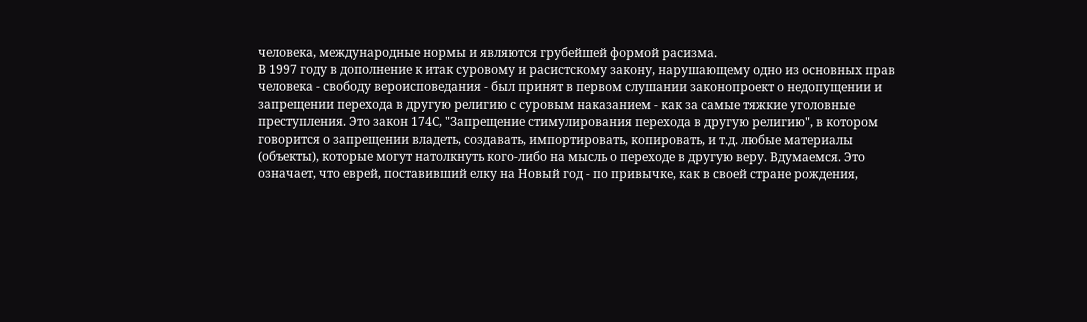человека, международные нормы и являются грубейшей формой расизма.
В 1997 году в дополнение к итак суровому и расистскому закону, нарушающему одно из основных прав
человека - свободу вероисповедания - был принят в первом слушании законопроект о недопущении и
запрещении перехода в другую религию с суровым наказанием - как за самые тяжкие уголовные
преступления. Это закон 174С, "Запрещение стимулирования перехода в другую религию", в котором
говорится о запрещении владеть, создавать, импортировать, копировать, и т.д. любые материалы
(объекты), которые могут натолкнуть кого-либо на мысль о переходе в другую веру. Вдумаемся. Это
означает, что еврей, поставивший елку на Новый год - по привычке, как в своей стране рождения,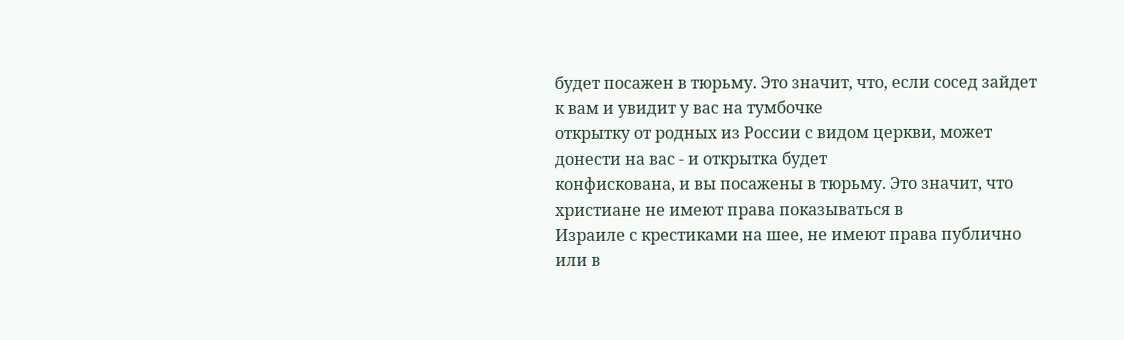будет посажен в тюрьму. Это значит, что, если сосед зайдет к вам и увидит у вас на тумбочке
открытку от родных из России с видом церкви, может донести на вас - и открытка будет
конфискована, и вы посажены в тюрьму. Это значит, что христиане не имеют права показываться в
Израиле с крестиками на шее, не имеют права публично или в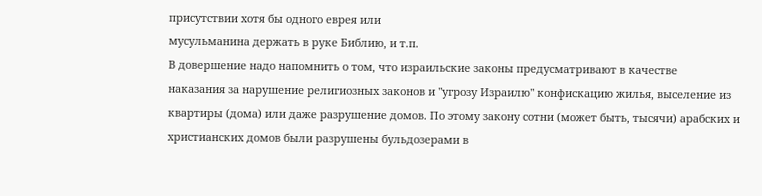присутствии хотя бы одного еврея или
мусульманина держать в руке Библию, и т.п.
В довершение надо напомнить о том, что израильские законы предусматривают в качестве
наказания за нарушение религиозных законов и "угрозу Израилю" конфискацию жилья, выселение из
квартиры (дома) или даже разрушение домов. По этому закону сотни (может быть, тысячи) арабских и
христианских домов были разрушены бульдозерами в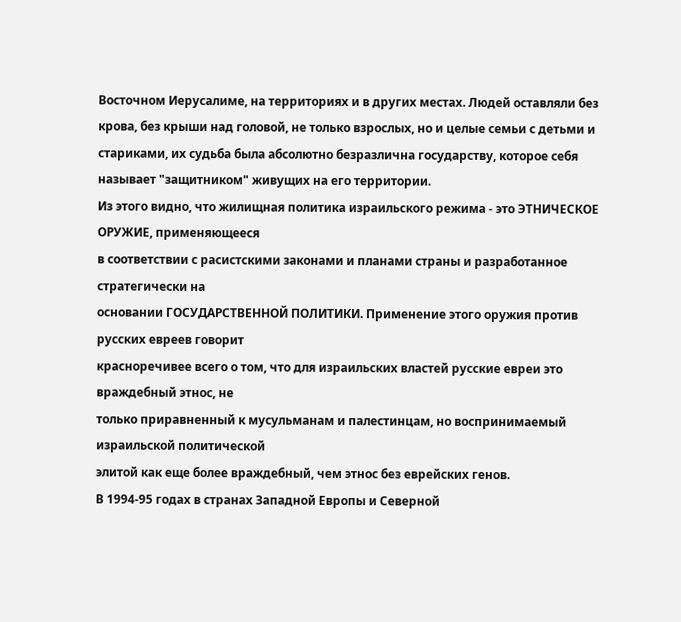Восточном Иерусалиме, на территориях и в других местах. Людей оставляли без крова, без крыши над головой, не только взрослых, но и целые семьи с детьми и стариками, их судьба была абсолютно безразлична государству, которое себя называет "защитником" живущих на его территории.
Из этого видно, что жилищная политика израильского режима - это ЭТНИЧЕСКОЕ ОРУЖИЕ, применяющееся
в соответствии с расистскими законами и планами страны и разработанное стратегически на
основании ГОСУДАРСТВЕННОЙ ПОЛИТИКИ. Применение этого оружия против русских евреев говорит
красноречивее всего о том, что для израильских властей русские евреи это враждебный этнос, не
только приравненный к мусульманам и палестинцам, но воспринимаемый израильской политической
элитой как еще более враждебный, чем этнос без еврейских генов.
В 1994-95 годах в странах Западной Европы и Северной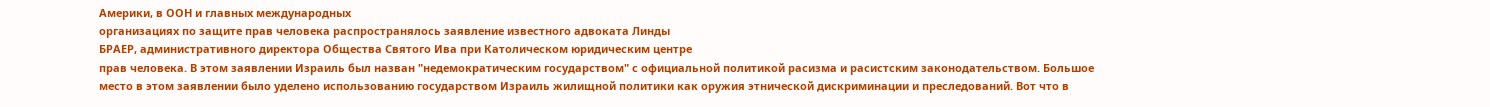Америки, в ООН и главных международных
организациях по защите прав человека распространялось заявление известного адвоката Линды
БРАЕР, административного директора Общества Святого Ива при Католическом юридическим центре
прав человека. В этом заявлении Израиль был назван "недемократическим государством" с официальной политикой расизма и расистским законодательством. Большое место в этом заявлении было уделено использованию государством Израиль жилищной политики как оружия этнической дискриминации и преследований. Вот что в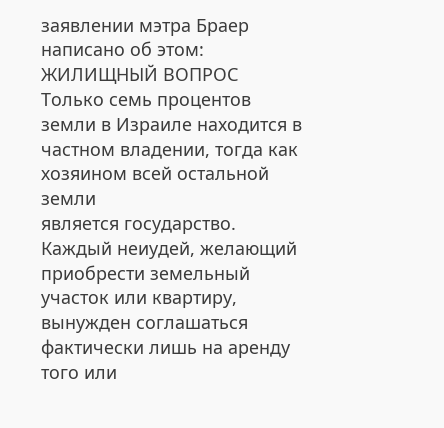заявлении мэтра Браер написано об этом:
ЖИЛИЩНЫЙ ВОПРОС
Только семь процентов земли в Израиле находится в частном владении, тогда как хозяином всей остальной земли
является государство. Каждый неиудей, желающий приобрести земельный участок или квартиру, вынужден соглашаться
фактически лишь на аренду того или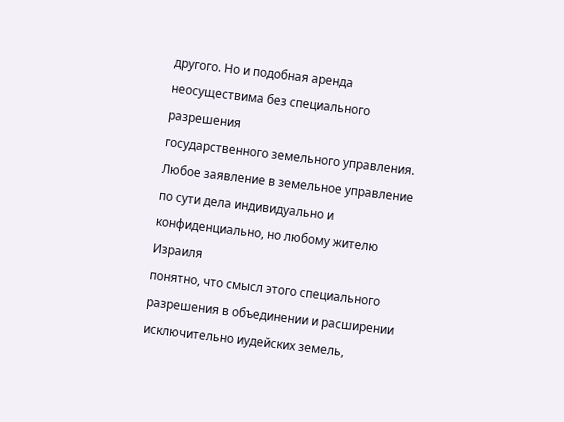другого. Но и подобная аренда неосуществима без специального разрешения
государственного земельного управления.
Любое заявление в земельное управление по сути дела индивидуально и конфиденциально, но любому жителю Израиля
понятно, что смысл этого специального разрешения в объединении и расширении исключительно иудейских земель,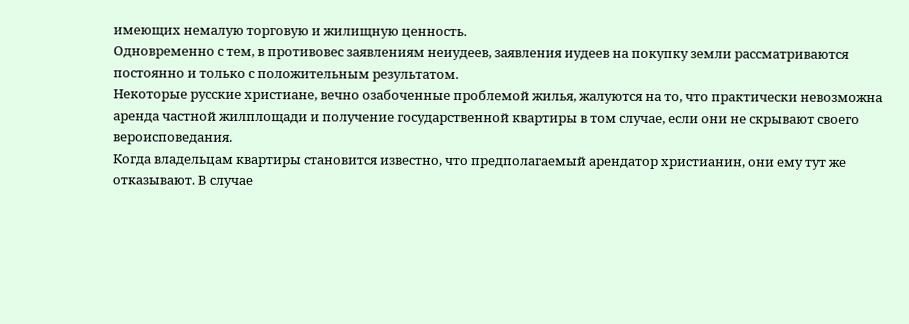имеющих немалую торговую и жилищную ценность.
Одновременно с тем, в противовес заявлениям неиудеев, заявления иудеев на покупку земли рассматриваются
постоянно и только с положительным результатом.
Некоторые русские христиане, вечно озабоченные проблемой жилья, жалуются на то, что практически невозможна
аренда частной жилплощади и получение государственной квартиры в том случае, если они не скрывают своего
вероисповедания.
Когда владельцам квартиры становится известно, что предполагаемый арендатор христианин, они ему тут же
отказывают. В случае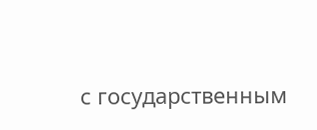с государственным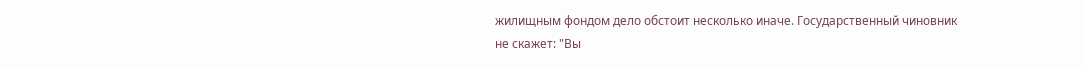жилищным фондом дело обстоит несколько иначе. Государственный чиновник
не скажет: "Вы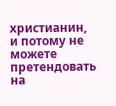христианин, и потому не можете претендовать на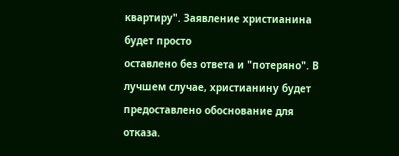квартиру". Заявление христианина будет просто
оставлено без ответа и "потеряно". В лучшем случае, христианину будет предоставлено обоснование для отказа.